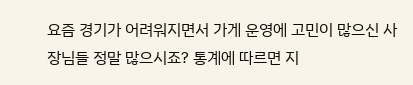요즘 경기가 어려워지면서 가게 운영에 고민이 많으신 사장님들 정말 많으시죠? 통계에 따르면 지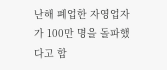난해 폐업한 자영업자가 100만 명을 돌파했다고 합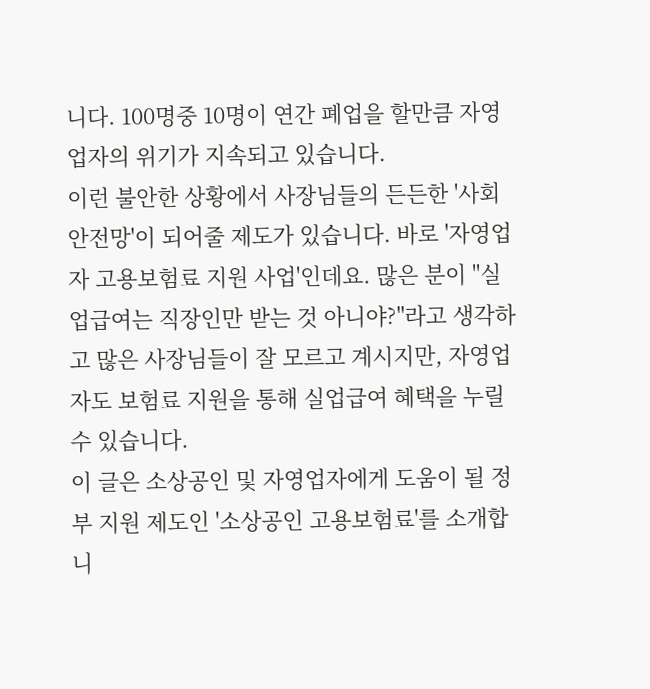니다. 100명중 10명이 연간 폐업을 할만큼 자영업자의 위기가 지속되고 있습니다.
이런 불안한 상황에서 사장님들의 든든한 '사회안전망'이 되어줄 제도가 있습니다. 바로 '자영업자 고용보험료 지원 사업'인데요. 많은 분이 "실업급여는 직장인만 받는 것 아니야?"라고 생각하고 많은 사장님들이 잘 모르고 계시지만, 자영업자도 보험료 지원을 통해 실업급여 혜택을 누릴 수 있습니다.
이 글은 소상공인 및 자영업자에게 도움이 될 정부 지원 제도인 '소상공인 고용보험료'를 소개합니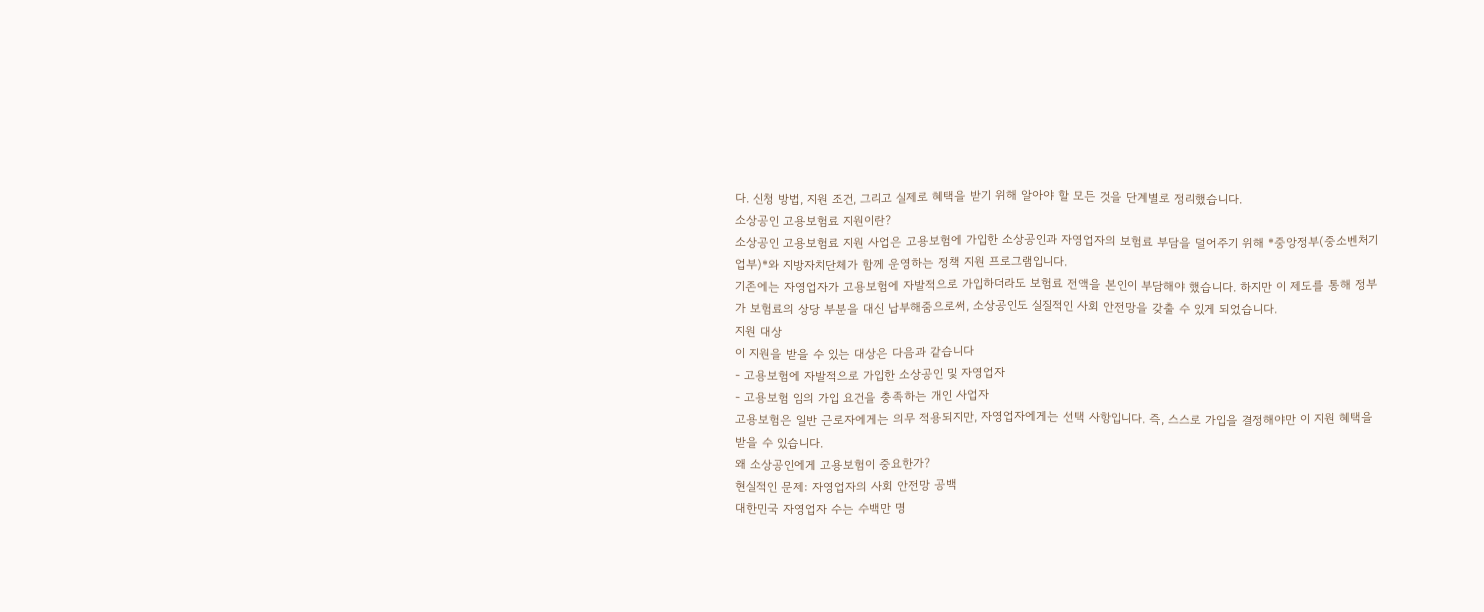다. 신청 방법, 지원 조건, 그리고 실제로 혜택을 받기 위해 알아야 할 모든 것을 단계별로 정리했습니다.
소상공인 고용보험료 지원이란?
소상공인 고용보험료 지원 사업은 고용보험에 가입한 소상공인과 자영업자의 보험료 부담을 덜어주기 위해 *중앙정부(중소벤처기업부)*와 지방자치단체가 함께 운영하는 정책 지원 프로그램입니다.
기존에는 자영업자가 고용보험에 자발적으로 가입하더라도 보험료 전액을 본인이 부담해야 했습니다. 하지만 이 제도를 통해 정부가 보험료의 상당 부분을 대신 납부해줌으로써, 소상공인도 실질적인 사회 안전망을 갖출 수 있게 되었습니다.
지원 대상
이 지원을 받을 수 있는 대상은 다음과 같습니다
- 고용보험에 자발적으로 가입한 소상공인 및 자영업자
- 고용보험 임의 가입 요건을 충족하는 개인 사업자
고용보험은 일반 근로자에게는 의무 적용되지만, 자영업자에게는 선택 사항입니다. 즉, 스스로 가입을 결정해야만 이 지원 혜택을 받을 수 있습니다.
왜 소상공인에게 고용보험이 중요한가?
현실적인 문제: 자영업자의 사회 안전망 공백
대한민국 자영업자 수는 수백만 명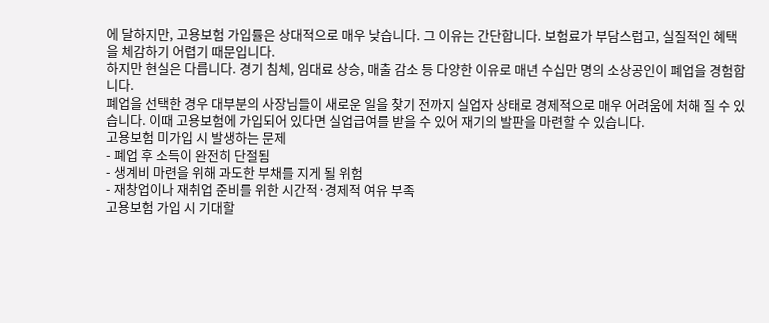에 달하지만, 고용보험 가입률은 상대적으로 매우 낮습니다. 그 이유는 간단합니다. 보험료가 부담스럽고, 실질적인 혜택을 체감하기 어렵기 때문입니다.
하지만 현실은 다릅니다. 경기 침체, 임대료 상승, 매출 감소 등 다양한 이유로 매년 수십만 명의 소상공인이 폐업을 경험합니다.
폐업을 선택한 경우 대부분의 사장님들이 새로운 일을 찾기 전까지 실업자 상태로 경제적으로 매우 어려움에 처해 질 수 있습니다. 이때 고용보험에 가입되어 있다면 실업급여를 받을 수 있어 재기의 발판을 마련할 수 있습니다.
고용보험 미가입 시 발생하는 문제
- 폐업 후 소득이 완전히 단절됨
- 생계비 마련을 위해 과도한 부채를 지게 될 위험
- 재창업이나 재취업 준비를 위한 시간적·경제적 여유 부족
고용보험 가입 시 기대할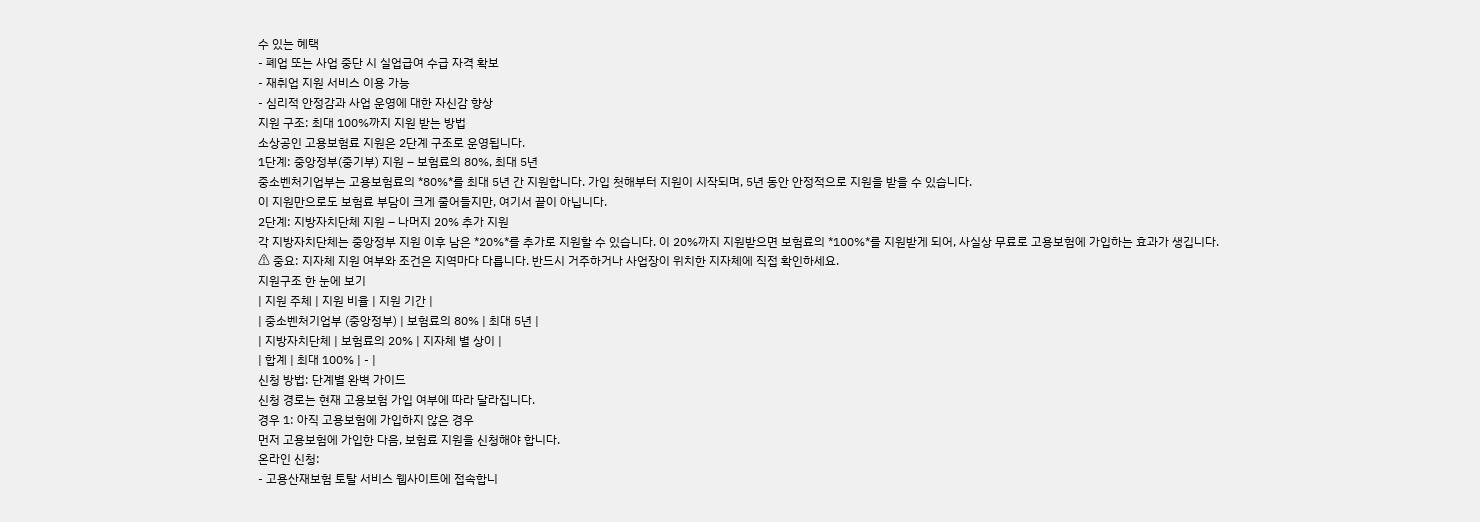수 있는 혜택
- 폐업 또는 사업 중단 시 실업급여 수급 자격 확보
- 재취업 지원 서비스 이용 가능
- 심리적 안정감과 사업 운영에 대한 자신감 향상
지원 구조: 최대 100%까지 지원 받는 방법
소상공인 고용보험료 지원은 2단계 구조로 운영됩니다.
1단계: 중앙정부(중기부) 지원 – 보험료의 80%, 최대 5년
중소벤처기업부는 고용보험료의 *80%*를 최대 5년 간 지원합니다. 가입 첫해부터 지원이 시작되며, 5년 동안 안정적으로 지원을 받을 수 있습니다.
이 지원만으로도 보험료 부담이 크게 줄어들지만, 여기서 끝이 아닙니다.
2단계: 지방자치단체 지원 – 나머지 20% 추가 지원
각 지방자치단체는 중앙정부 지원 이후 남은 *20%*를 추가로 지원할 수 있습니다. 이 20%까지 지원받으면 보험료의 *100%*를 지원받게 되어, 사실상 무료로 고용보험에 가입하는 효과가 생깁니다.
⚠ 중요: 지자체 지원 여부와 조건은 지역마다 다릅니다. 반드시 거주하거나 사업장이 위치한 지자체에 직접 확인하세요.
지원구조 한 눈에 보기
| 지원 주체 | 지원 비율 | 지원 기간 |
| 중소벤처기업부 (중앙정부) | 보험료의 80% | 최대 5년 |
| 지방자치단체 | 보험료의 20% | 지자체 별 상이 |
| 합계 | 최대 100% | - |
신청 방법: 단계별 완벽 가이드
신청 경로는 현재 고용보험 가입 여부에 따라 달라집니다.
경우 1: 아직 고용보험에 가입하지 않은 경우
먼저 고용보험에 가입한 다음, 보험료 지원을 신청해야 합니다.
온라인 신청:
- 고용산재보험 토탈 서비스 웹사이트에 접속합니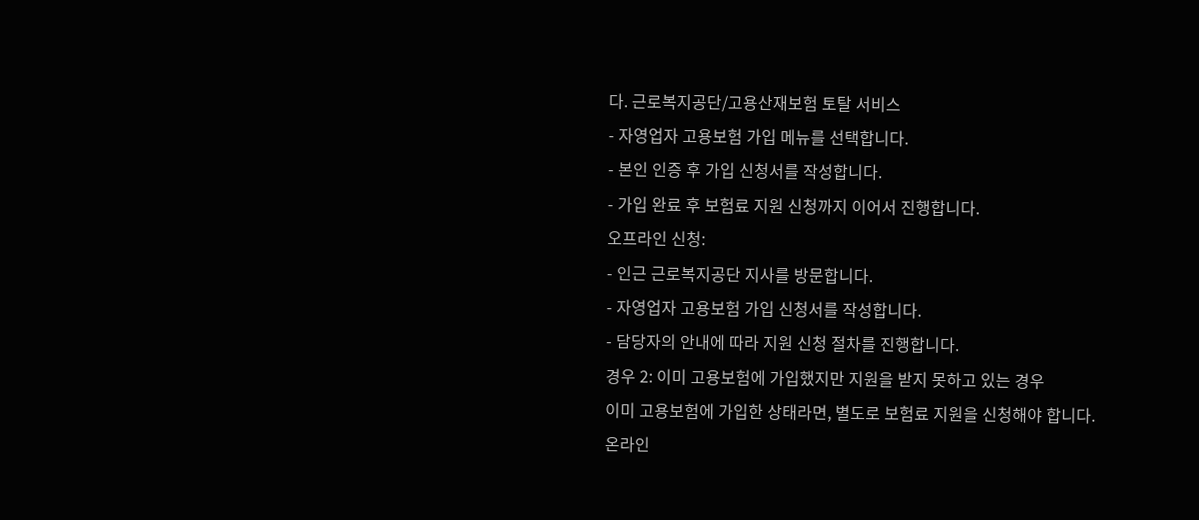다. 근로복지공단/고용산재보험 토탈 서비스
- 자영업자 고용보험 가입 메뉴를 선택합니다.
- 본인 인증 후 가입 신청서를 작성합니다.
- 가입 완료 후 보험료 지원 신청까지 이어서 진행합니다.
오프라인 신청:
- 인근 근로복지공단 지사를 방문합니다.
- 자영업자 고용보험 가입 신청서를 작성합니다.
- 담당자의 안내에 따라 지원 신청 절차를 진행합니다.
경우 2: 이미 고용보험에 가입했지만 지원을 받지 못하고 있는 경우
이미 고용보험에 가입한 상태라면, 별도로 보험료 지원을 신청해야 합니다.
온라인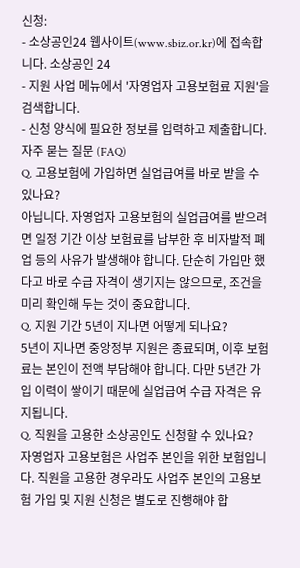신청:
- 소상공인24 웹사이트(www.sbiz.or.kr)에 접속합니다. 소상공인 24
- 지원 사업 메뉴에서 '자영업자 고용보험료 지원'을 검색합니다.
- 신청 양식에 필요한 정보를 입력하고 제출합니다.
자주 묻는 질문 (FAQ)
Q. 고용보험에 가입하면 실업급여를 바로 받을 수 있나요?
아닙니다. 자영업자 고용보험의 실업급여를 받으려면 일정 기간 이상 보험료를 납부한 후 비자발적 폐업 등의 사유가 발생해야 합니다. 단순히 가입만 했다고 바로 수급 자격이 생기지는 않으므로, 조건을 미리 확인해 두는 것이 중요합니다.
Q. 지원 기간 5년이 지나면 어떻게 되나요?
5년이 지나면 중앙정부 지원은 종료되며, 이후 보험료는 본인이 전액 부담해야 합니다. 다만 5년간 가입 이력이 쌓이기 때문에 실업급여 수급 자격은 유지됩니다.
Q. 직원을 고용한 소상공인도 신청할 수 있나요?
자영업자 고용보험은 사업주 본인을 위한 보험입니다. 직원을 고용한 경우라도 사업주 본인의 고용보험 가입 및 지원 신청은 별도로 진행해야 합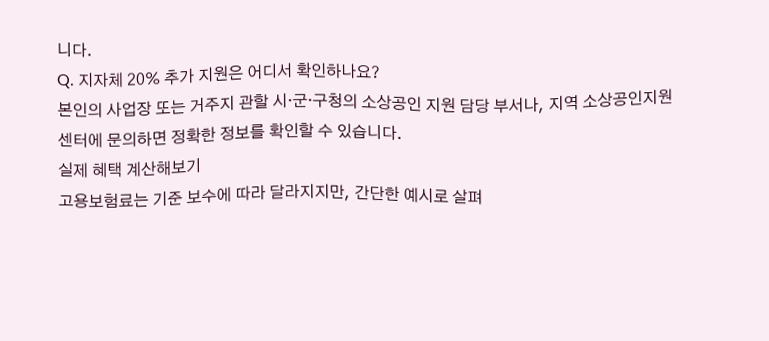니다.
Q. 지자체 20% 추가 지원은 어디서 확인하나요?
본인의 사업장 또는 거주지 관할 시·군·구청의 소상공인 지원 담당 부서나, 지역 소상공인지원센터에 문의하면 정확한 정보를 확인할 수 있습니다.
실제 혜택 계산해보기
고용보험료는 기준 보수에 따라 달라지지만, 간단한 예시로 살펴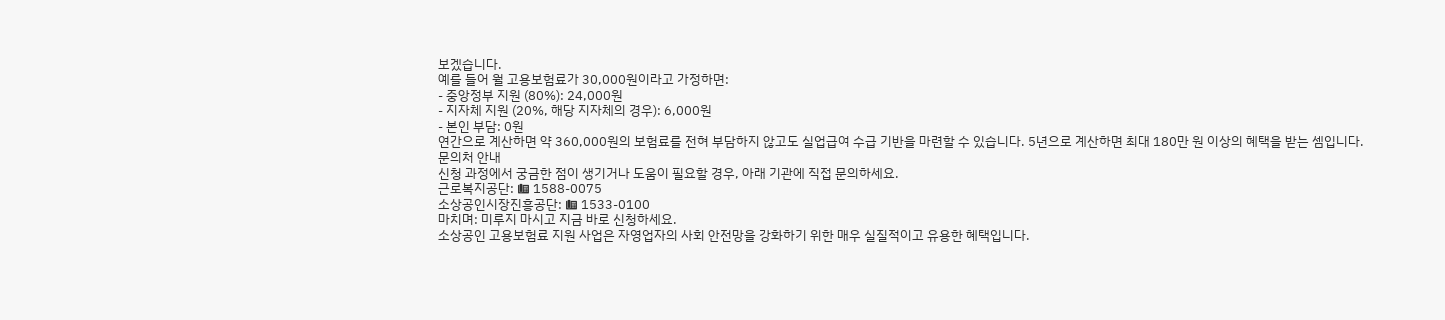보겠습니다.
예를 들어 월 고용보험료가 30,000원이라고 가정하면:
- 중앙정부 지원 (80%): 24,000원
- 지자체 지원 (20%, 해당 지자체의 경우): 6,000원
- 본인 부담: 0원
연간으로 계산하면 약 360,000원의 보험료를 전혀 부담하지 않고도 실업급여 수급 기반을 마련할 수 있습니다. 5년으로 계산하면 최대 180만 원 이상의 혜택을 받는 셈입니다.
문의처 안내
신청 과정에서 궁금한 점이 생기거나 도움이 필요할 경우, 아래 기관에 직접 문의하세요.
근로복지공단: ☎ 1588-0075
소상공인시장진흥공단: ☎ 1533-0100
마치며: 미루지 마시고 지금 바로 신청하세요.
소상공인 고용보험료 지원 사업은 자영업자의 사회 안전망을 강화하기 위한 매우 실질적이고 유용한 혜택입니다.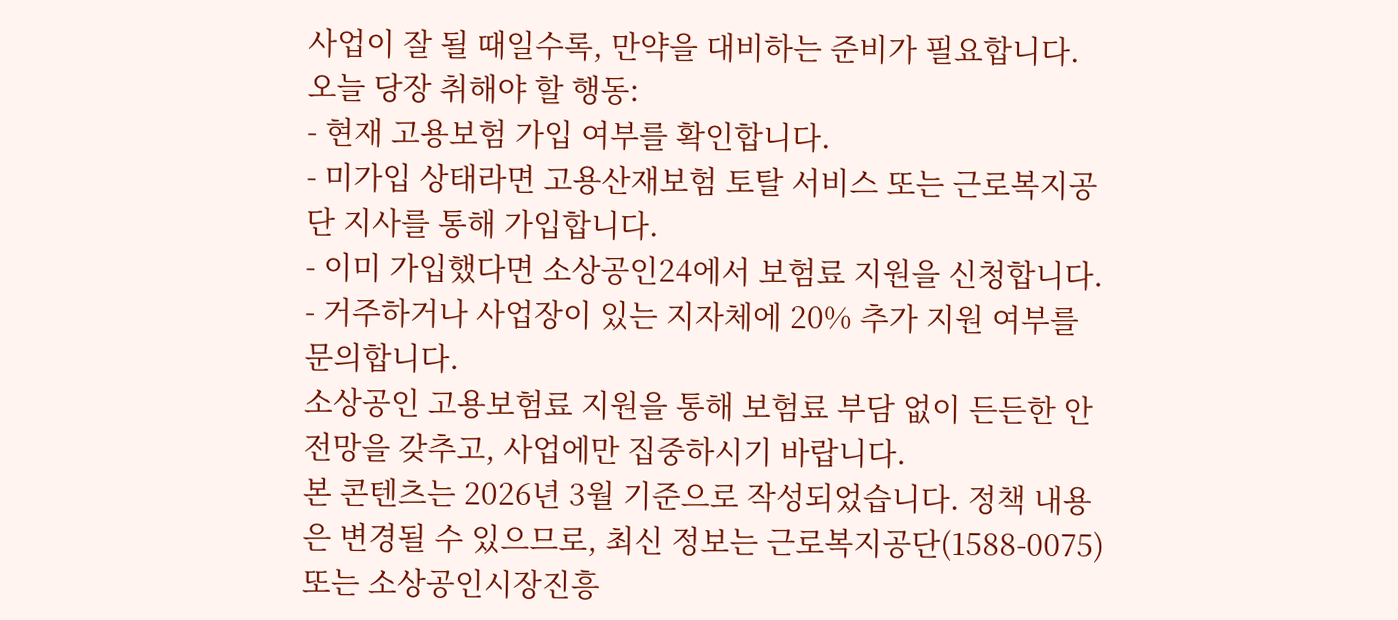사업이 잘 될 때일수록, 만약을 대비하는 준비가 필요합니다.
오늘 당장 취해야 할 행동:
- 현재 고용보험 가입 여부를 확인합니다.
- 미가입 상태라면 고용산재보험 토탈 서비스 또는 근로복지공단 지사를 통해 가입합니다.
- 이미 가입했다면 소상공인24에서 보험료 지원을 신청합니다.
- 거주하거나 사업장이 있는 지자체에 20% 추가 지원 여부를 문의합니다.
소상공인 고용보험료 지원을 통해 보험료 부담 없이 든든한 안전망을 갖추고, 사업에만 집중하시기 바랍니다.
본 콘텐츠는 2026년 3월 기준으로 작성되었습니다. 정책 내용은 변경될 수 있으므로, 최신 정보는 근로복지공단(1588-0075) 또는 소상공인시장진흥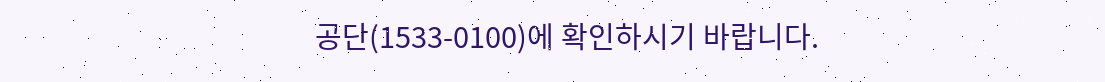공단(1533-0100)에 확인하시기 바랍니다.